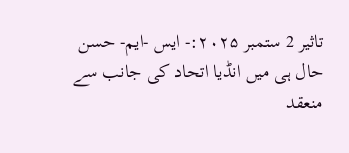تاثیر 2 ستمبر ۲۰۲۵:- ایس -ایم- حسن
حال ہی میں انڈیا اتحاد کی جانب سے منعقد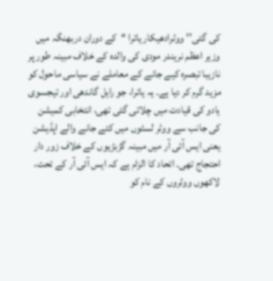کی گئی’’ ووٹرادھیکار یاترا ‘‘کے دوران دربھنگہ میں وزیر اعظم نریندر مودی کی والدہ کے خلاف مبینہ طور پر نازیبا تبصرہ کیے جانے کے معاملے نے سیاسی ماحول کو مزید گرم کر دیا ہے۔ یہ یاترا، جو راہل گاندھی اور تیجسوی یادو کی قیادت میں چلائی گئی تھی، انتخابی کمیشن کی جانب سے ووٹر لسٹوں میں کئے جانے والے اپڈیشن یعنی ایس آئی آر میں مبینہ گڑبڑیوں کے خلاف زور دار احتجاج تھی۔ اتحاد کا الزام ہے کہ ایس آئی آر کے تحت، لاکھوں ووٹروں کے نام کو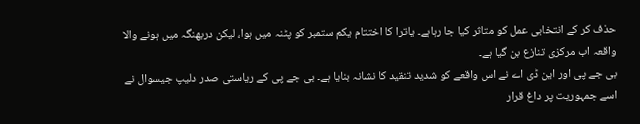حذف کر کے انتخابی عمل کو متاثر کیا جا رہاہے۔ یاترا کا اختتام یکم ستمبر کو پٹنہ میں ہوا، لیکن دربھنگہ میں ہونے والا واقعہ اب مرکزی تنازع بن گیا ہے۔
بی جے پی اور این ڈی اے نے اس واقعے کو شدید تنقید کا نشانہ بنایا ہے۔ بی جے پی کے ریاستی صدر دلیپ جیسوال نے اسے جمہوریت پر داغ قرار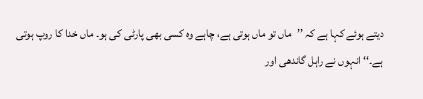دیتے ہوئے کہا ہے کہ ’’ماں تو ماں ہوتی ہے، چاہے وہ کسی بھی پارٹی کی ہو۔ ماں خدا کا روپ ہوتی ہے۔‘‘ انہوں نے راہل گاندھی اور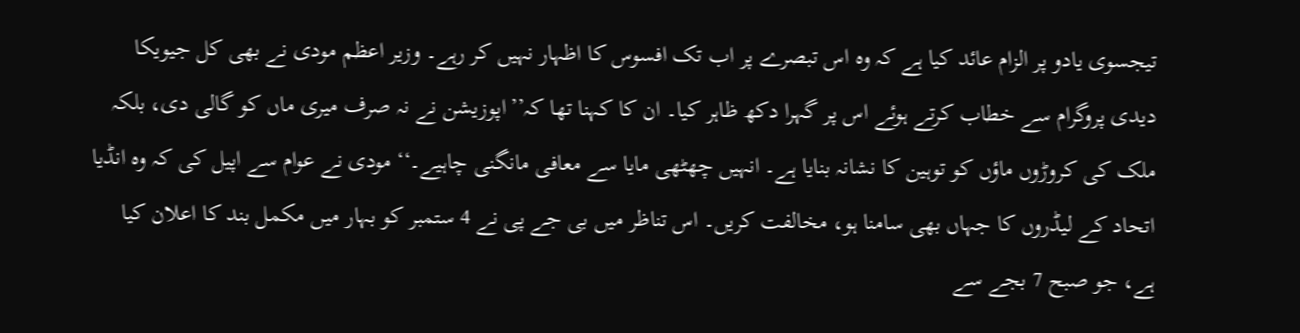تیجسوی یادو پر الزام عائد کیا ہے کہ وہ اس تبصرے پر اب تک افسوس کا اظہار نہیں کر رہے۔ وزیر اعظم مودی نے بھی کل جیویکا دیدی پروگرام سے خطاب کرتے ہوئے اس پر گہرا دکھ ظاہر کیا۔ ان کا کہنا تھا کہ’’اپوزیشن نے نہ صرف میری ماں کو گالی دی، بلکہ ملک کی کروڑوں ماؤں کو توہین کا نشانہ بنایا ہے۔ انہیں چھٹھی مایا سے معافی مانگنی چاہیے۔‘‘ مودی نے عوام سے اپیل کی کہ وہ انڈیا اتحاد کے لیڈروں کا جہاں بھی سامنا ہو، مخالفت کریں۔ اس تناظر میں بی جے پی نے 4 ستمبر کو بہار میں مکمل بند کا اعلان کیا ہے، جو صبح 7 بجے سے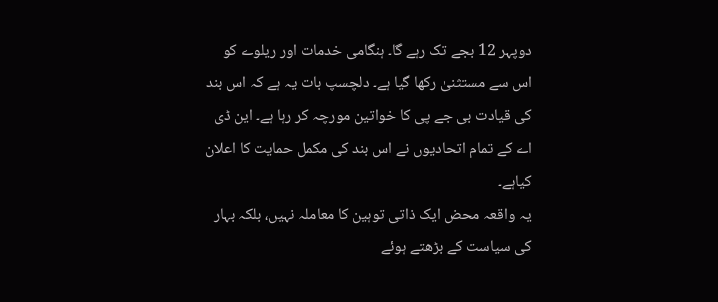دوپہر 12 بجے تک رہے گا۔ ہنگامی خدمات اور ریلوے کو اس سے مستثنیٰ رکھا گیا ہے۔ دلچسپ بات یہ ہے کہ اس بند کی قیادت بی جے پی کا خواتین مورچہ کر رہا ہے۔ این ڈی اے کے تمام اتحادیوں نے اس بند کی مکمل حمایت کا اعلان کیاہے۔
یہ واقعہ محض ایک ذاتی توہین کا معاملہ نہیں، بلکہ بہار کی سیاست کے بڑھتے ہوئے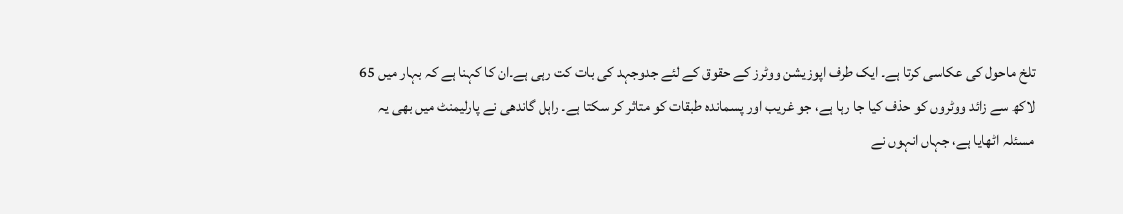تلخ ماحول کی عکاسی کرتا ہے۔ ایک طرف اپوزیشن ووٹرز کے حقوق کے لئے جدوجہد کی بات کت رہی ہے۔ان کا کہنا ہے کہ بہار میں 65 لاکھ سے زائد ووٹروں کو حذف کیا جا رہا ہے، جو غریب اور پسماندہ طبقات کو متاثر کر سکتا ہے۔ راہل گاندھی نے پارلیمنٹ میں بھی یہ مسئلہ اٹھایا ہے، جہاں انہوں نے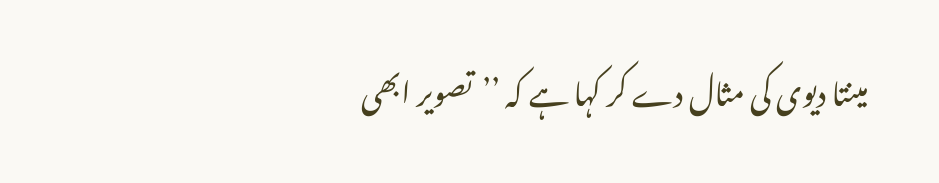مینتا دیوی کی مثال دے کر کہا ہے کہ ’’تصویر ابھی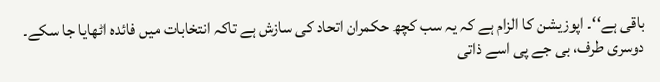باقی ہے‘‘۔ اپوزیشن کا الزام ہے کہ یہ سب کچھ حکمران اتحاد کی سازش ہے تاکہ انتخابات میں فائدہ اٹھایا جا سکے۔ دوسری طرف، بی جے پی اسے ذاتی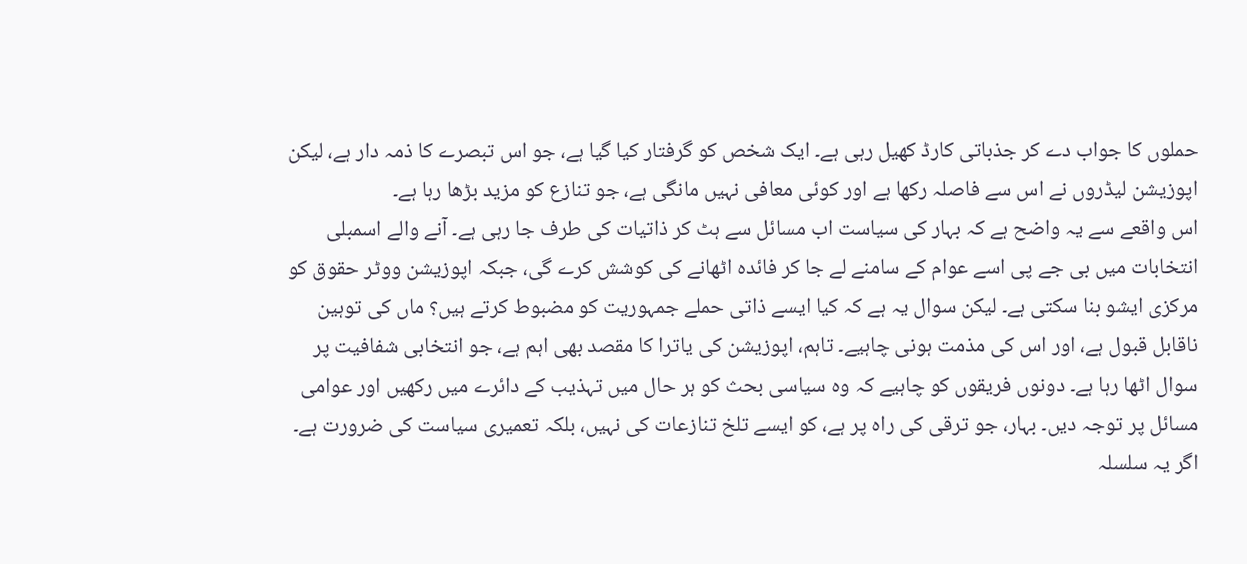حملوں کا جواب دے کر جذباتی کارڈ کھیل رہی ہے۔ ایک شخص کو گرفتار کیا گیا ہے، جو اس تبصرے کا ذمہ دار ہے، لیکن اپوزیشن لیڈروں نے اس سے فاصلہ رکھا ہے اور کوئی معافی نہیں مانگی ہے، جو تنازع کو مزید بڑھا رہا ہے۔
اس واقعے سے یہ واضح ہے کہ بہار کی سیاست اب مسائل سے ہٹ کر ذاتیات کی طرف جا رہی ہے۔ آنے والے اسمبلی انتخابات میں بی جے پی اسے عوام کے سامنے لے جا کر فائدہ اٹھانے کی کوشش کرے گی، جبکہ اپوزیشن ووٹر حقوق کو مرکزی ایشو بنا سکتی ہے۔ لیکن سوال یہ ہے کہ کیا ایسے ذاتی حملے جمہوریت کو مضبوط کرتے ہیں؟ ماں کی توہین ناقابل قبول ہے، اور اس کی مذمت ہونی چاہیے۔ تاہم، اپوزیشن کی یاترا کا مقصد بھی اہم ہے، جو انتخابی شفافیت پر سوال اٹھا رہا ہے۔ دونوں فریقوں کو چاہیے کہ وہ سیاسی بحث کو ہر حال میں تہذیب کے دائرے میں رکھیں اور عوامی مسائل پر توجہ دیں۔ بہار، جو ترقی کی راہ پر ہے، کو ایسے تلخ تنازعات کی نہیں، بلکہ تعمیری سیاست کی ضرورت ہے۔ اگر یہ سلسلہ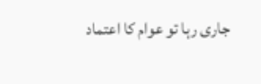جاری رہا تو عوام کا اعتماد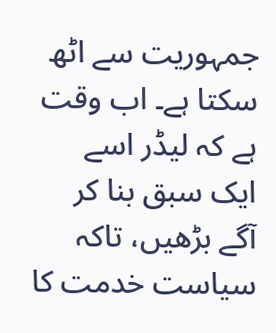جمہوریت سے اٹھ سکتا ہے۔ اب وقت ہے کہ لیڈر اسے ایک سبق بنا کر آگے بڑھیں، تاکہ سیاست خدمت کا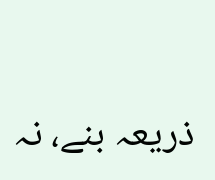ذریعہ بنے، نہ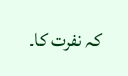کہ نفرت کا۔